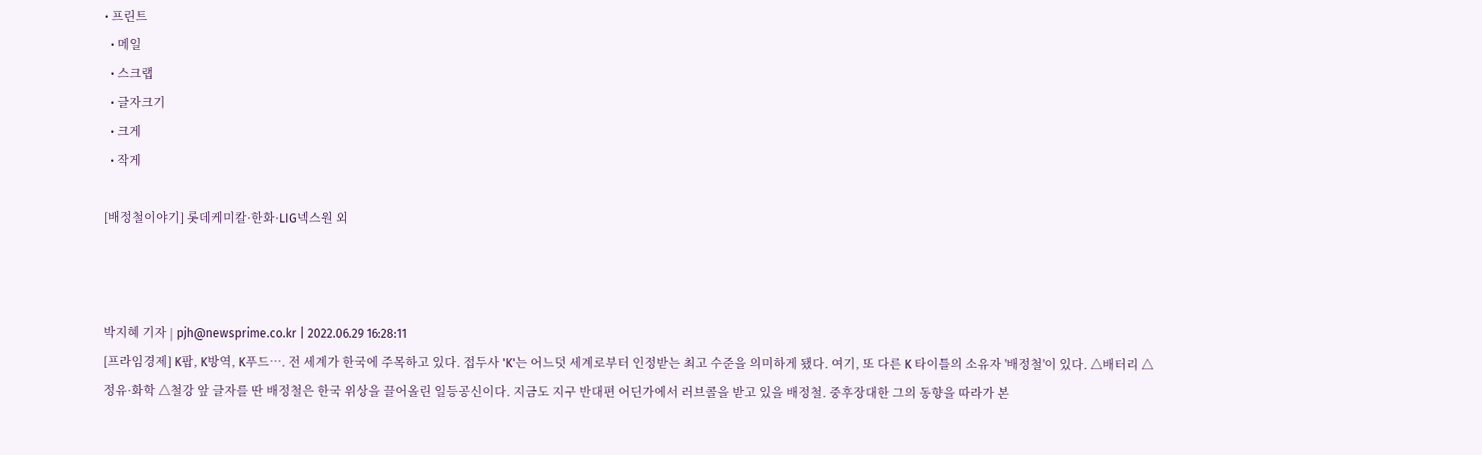• 프린트
  • 메일
  • 스크랩
  • 글자크기
  • 크게
  • 작게

[배정철이야기] 롯데케미칼·한화·LIG넥스원 외



박지혜 기자 | pjh@newsprime.co.kr | 2022.06.29 16:28:11
[프라임경제] K팝, K방역, K푸드…. 전 세계가 한국에 주목하고 있다. 접두사 'K'는 어느덧 세계로부터 인정받는 최고 수준을 의미하게 됐다. 여기, 또 다른 K 타이틀의 소유자 '배정철'이 있다. △배터리 △정유·화학 △철강 앞 글자를 딴 배정철은 한국 위상을 끌어올린 일등공신이다. 지금도 지구 반대편 어딘가에서 러브콜을 받고 있을 배정철. 중후장대한 그의 동향을 따라가 본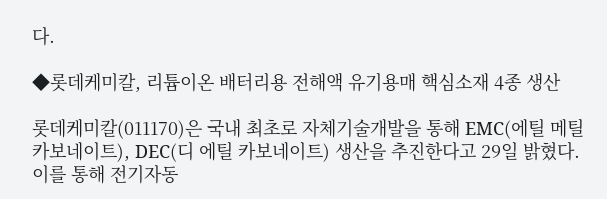다.

◆롯데케미칼, 리튬이온 배터리용 전해액 유기용매 핵심소재 4종 생산

롯데케미칼(011170)은 국내 최초로 자체기술개발을 통해 EMC(에틸 메틸 카보네이트), DEC(디 에틸 카보네이트) 생산을 추진한다고 29일 밝혔다. 이를 통해 전기자동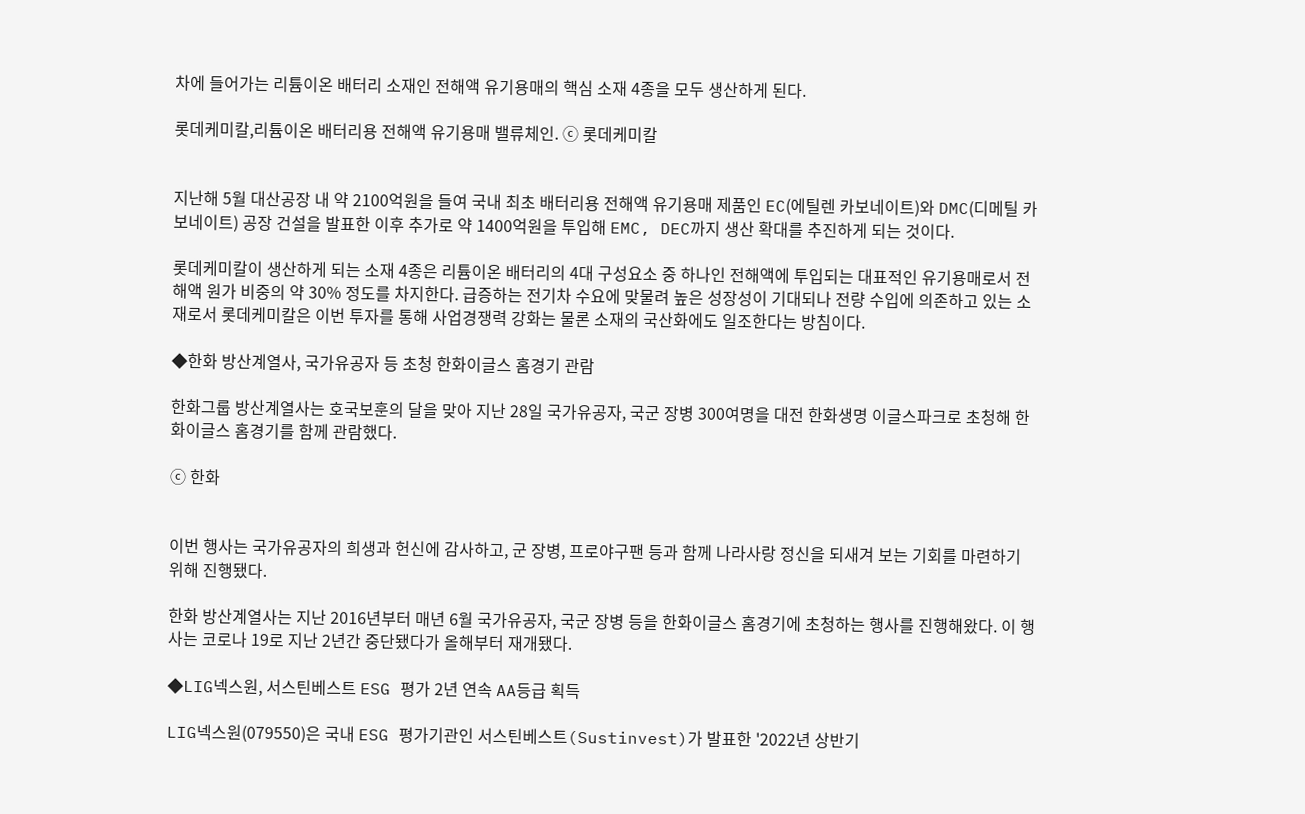차에 들어가는 리튬이온 배터리 소재인 전해액 유기용매의 핵심 소재 4종을 모두 생산하게 된다.

롯데케미칼,리튬이온 배터리용 전해액 유기용매 밸류체인. ⓒ 롯데케미칼


지난해 5월 대산공장 내 약 2100억원을 들여 국내 최초 배터리용 전해액 유기용매 제품인 EC(에틸렌 카보네이트)와 DMC(디메틸 카보네이트) 공장 건설을 발표한 이후 추가로 약 1400억원을 투입해 EMC, DEC까지 생산 확대를 추진하게 되는 것이다.

롯데케미칼이 생산하게 되는 소재 4종은 리튬이온 배터리의 4대 구성요소 중 하나인 전해액에 투입되는 대표적인 유기용매로서 전해액 원가 비중의 약 30% 정도를 차지한다. 급증하는 전기차 수요에 맞물려 높은 성장성이 기대되나 전량 수입에 의존하고 있는 소재로서 롯데케미칼은 이번 투자를 통해 사업경쟁력 강화는 물론 소재의 국산화에도 일조한다는 방침이다.

◆한화 방산계열사, 국가유공자 등 초청 한화이글스 홈경기 관람

한화그룹 방산계열사는 호국보훈의 달을 맞아 지난 28일 국가유공자, 국군 장병 300여명을 대전 한화생명 이글스파크로 초청해 한화이글스 홈경기를 함께 관람했다.

ⓒ 한화


이번 행사는 국가유공자의 희생과 헌신에 감사하고, 군 장병, 프로야구팬 등과 함께 나라사랑 정신을 되새겨 보는 기회를 마련하기 위해 진행됐다.

한화 방산계열사는 지난 2016년부터 매년 6월 국가유공자, 국군 장병 등을 한화이글스 홈경기에 초청하는 행사를 진행해왔다. 이 행사는 코로나 19로 지난 2년간 중단됐다가 올해부터 재개됐다.

◆LIG넥스원, 서스틴베스트 ESG 평가 2년 연속 AA등급 획득

LIG넥스원(079550)은 국내 ESG 평가기관인 서스틴베스트(Sustinvest)가 발표한 '2022년 상반기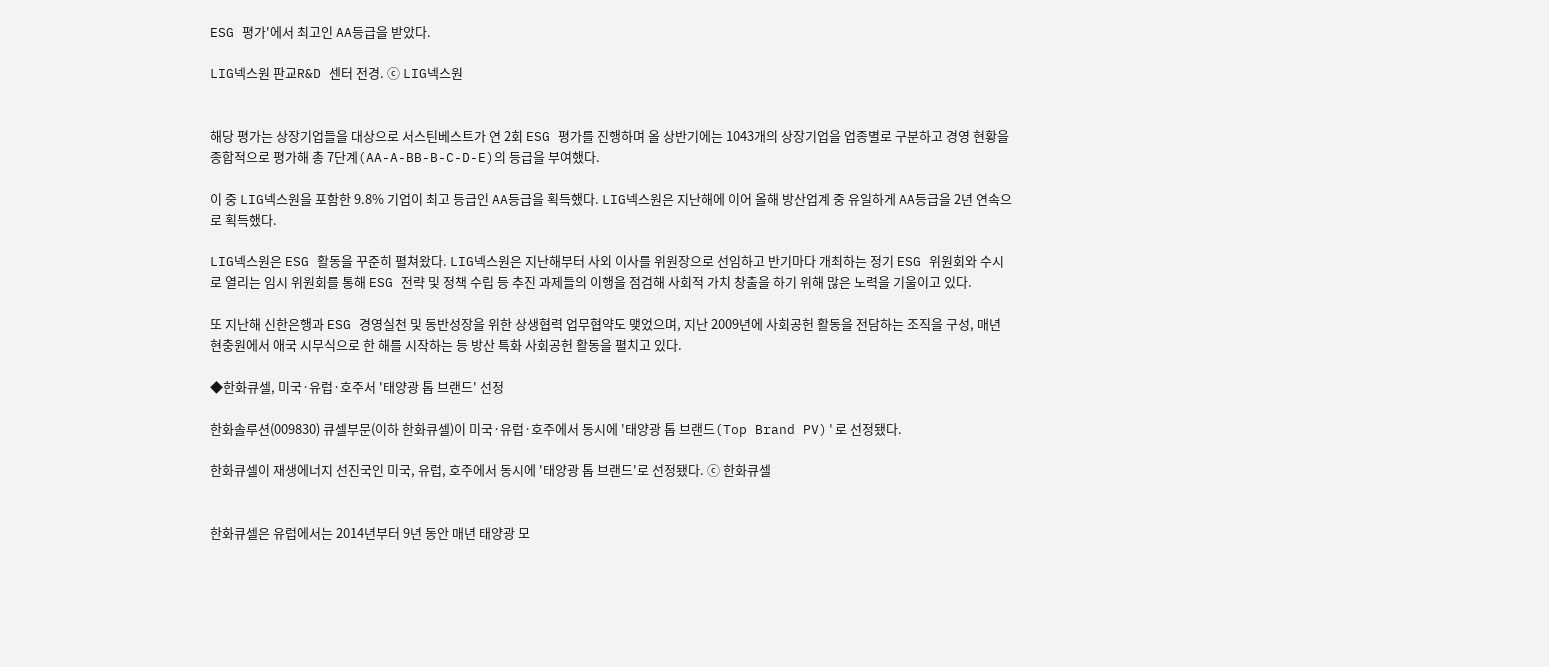ESG 평가'에서 최고인 AA등급을 받았다.

LIG넥스원 판교R&D 센터 전경. ⓒ LIG넥스원


해당 평가는 상장기업들을 대상으로 서스틴베스트가 연 2회 ESG 평가를 진행하며 올 상반기에는 1043개의 상장기업을 업종별로 구분하고 경영 현황을 종합적으로 평가해 총 7단계(AA-A-BB-B-C-D-E)의 등급을 부여했다.

이 중 LIG넥스원을 포함한 9.8% 기업이 최고 등급인 AA등급을 획득했다. LIG넥스원은 지난해에 이어 올해 방산업계 중 유일하게 AA등급을 2년 연속으로 획득했다.

LIG넥스원은 ESG 활동을 꾸준히 펼쳐왔다. LIG넥스원은 지난해부터 사외 이사를 위원장으로 선임하고 반기마다 개최하는 정기 ESG 위원회와 수시로 열리는 임시 위원회를 통해 ESG 전략 및 정책 수립 등 추진 과제들의 이행을 점검해 사회적 가치 창출을 하기 위해 많은 노력을 기울이고 있다.

또 지난해 신한은행과 ESG 경영실천 및 동반성장을 위한 상생협력 업무협약도 맺었으며, 지난 2009년에 사회공헌 활동을 전담하는 조직을 구성, 매년 현충원에서 애국 시무식으로 한 해를 시작하는 등 방산 특화 사회공헌 활동을 펼치고 있다.

◆한화큐셀, 미국·유럽·호주서 '태양광 톱 브랜드' 선정

한화솔루션(009830) 큐셀부문(이하 한화큐셀)이 미국·유럽·호주에서 동시에 '태양광 톱 브랜드(Top Brand PV)'로 선정됐다.

한화큐셀이 재생에너지 선진국인 미국, 유럽, 호주에서 동시에 '태양광 톱 브랜드'로 선정됐다. ⓒ 한화큐셀


한화큐셀은 유럽에서는 2014년부터 9년 동안 매년 태양광 모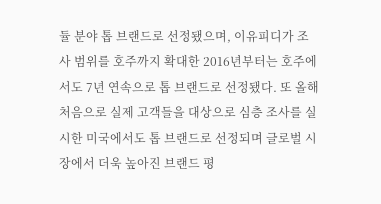듈 분야 톱 브랜드로 선정됐으며, 이유피디가 조사 범위를 호주까지 확대한 2016년부터는 호주에서도 7년 연속으로 톱 브랜드로 선정됐다. 또 올해 처음으로 실제 고객들을 대상으로 심층 조사를 실시한 미국에서도 톱 브랜드로 선정되며 글로벌 시장에서 더욱 높아진 브랜드 평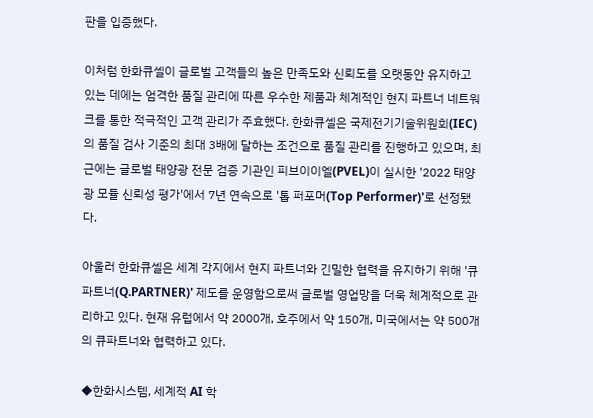판을 입증했다.

이처럼 한화큐셀이 글로벌 고객들의 높은 만족도와 신뢰도를 오랫동안 유지하고 있는 데에는 엄격한 품질 관리에 따른 우수한 제품과 체계적인 현지 파트너 네트워크를 통한 적극적인 고객 관리가 주효했다. 한화큐셀은 국제전기기술위원회(IEC)의 품질 검사 기준의 최대 3배에 달하는 조건으로 품질 관리를 진행하고 있으며, 최근에는 글로벌 태양광 전문 검증 기관인 피브이이엘(PVEL)이 실시한 '2022 태양광 모듈 신뢰성 평가'에서 7년 연속으로 '톱 퍼포머(Top Performer)'로 선정됐다.

아울러 한화큐셀은 세계 각지에서 현지 파트너와 긴밀한 협력을 유지하기 위해 '큐파트너(Q.PARTNER)' 제도를 운영함으로써 글로벌 영업망을 더욱 체계적으로 관리하고 있다. 현재 유럽에서 약 2000개, 호주에서 약 150개, 미국에서는 약 500개의 큐파트너와 협력하고 있다.

◆한화시스템, 세계적 AI 학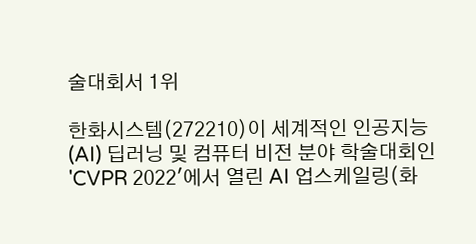술대회서 1위

한화시스템(272210)이 세계적인 인공지능(AI) 딥러닝 및 컴퓨터 비전 분야 학술대회인 'CVPR 2022'에서 열린 AI 업스케일링(화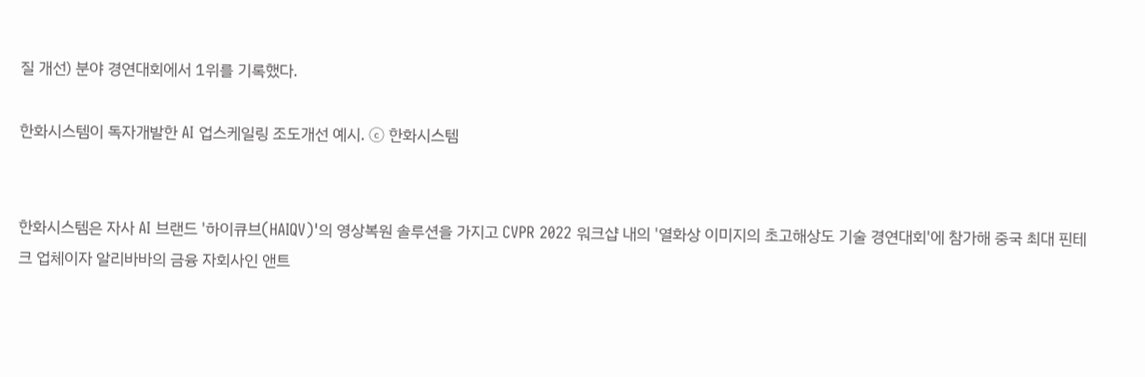질 개선) 분야 경연대회에서 1위를 기록했다.

한화시스템이 독자개발한 AI 업스케일링 조도개선 예시. ⓒ 한화시스템


한화시스템은 자사 AI 브랜드 '하이큐브(HAIQV)'의 영상복원 솔루션을 가지고 CVPR 2022 워크샵 내의 '열화상 이미지의 초고해상도 기술 경연대회'에 참가해 중국 최대 핀테크 업체이자 알리바바의 금융 자회사인 앤트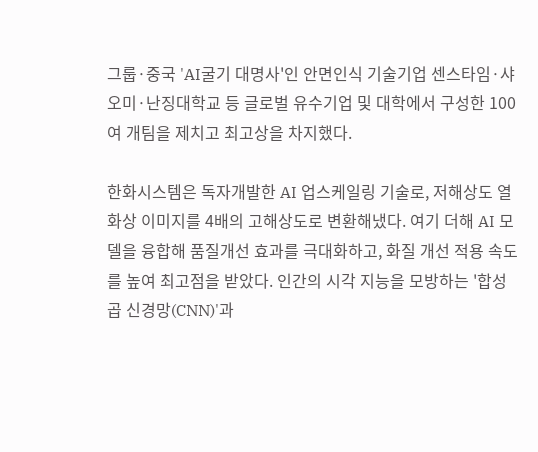그룹·중국 'AI굴기 대명사'인 안면인식 기술기업 센스타임·샤오미·난징대학교 등 글로벌 유수기업 및 대학에서 구성한 100여 개팀을 제치고 최고상을 차지했다.

한화시스템은 독자개발한 AI 업스케일링 기술로, 저해상도 열화상 이미지를 4배의 고해상도로 변환해냈다. 여기 더해 AI 모델을 융합해 품질개선 효과를 극대화하고, 화질 개선 적용 속도를 높여 최고점을 받았다. 인간의 시각 지능을 모방하는 '합성곱 신경망(CNN)'과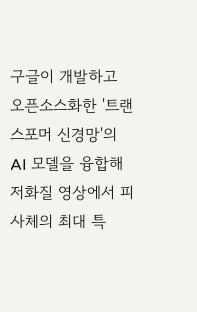구글이 개발하고 오픈소스화한 '트랜스포머 신경망'의 AI 모델을 융합해 저화질 영상에서 피사체의 최대 특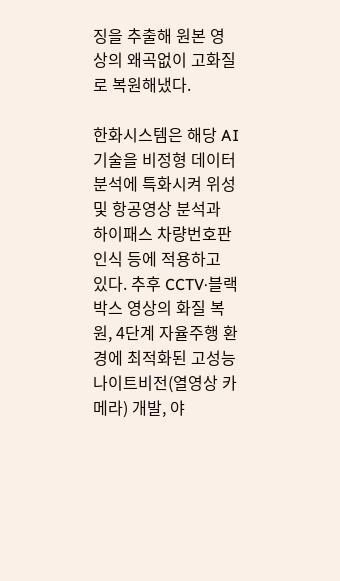징을 추출해 원본 영상의 왜곡없이 고화질로 복원해냈다.

한화시스템은 해당 AI 기술을 비정형 데이터 분석에 특화시켜 위성 및 항공영상 분석과 하이패스 차량번호판 인식 등에 적용하고 있다. 추후 CCTV·블랙박스 영상의 화질 복원, 4단계 자율주행 환경에 최적화된 고성능 나이트비전(열영상 카메라) 개발, 야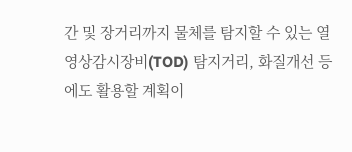간 및 장거리까지 물체를 탐지할 수 있는 열영상감시장비(TOD) 탐지거리, 화질개선 등에도 활용할 계획이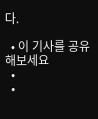다.

  • 이 기사를 공유해보세요
  •
  •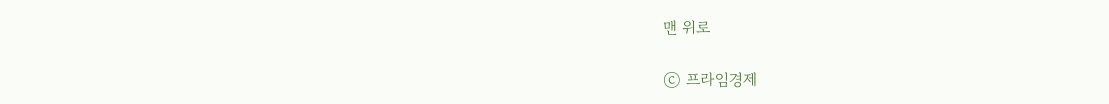맨 위로

ⓒ 프라임경제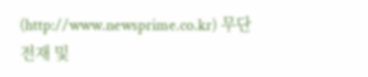(http://www.newsprime.co.kr) 무단전재 및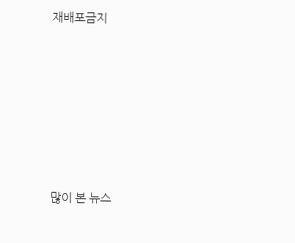재배포금지






많이 본 뉴스